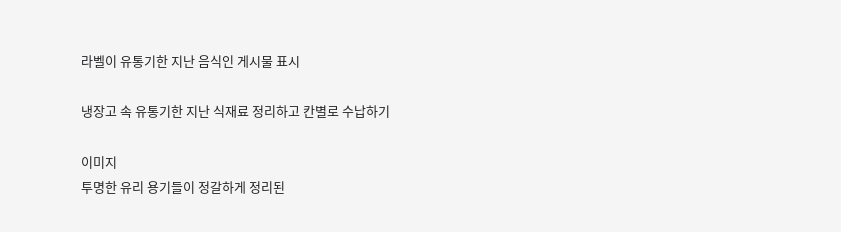라벨이 유통기한 지난 음식인 게시물 표시

냉장고 속 유통기한 지난 식재료 정리하고 칸별로 수납하기

이미지
투명한 유리 용기들이 정갈하게 정리된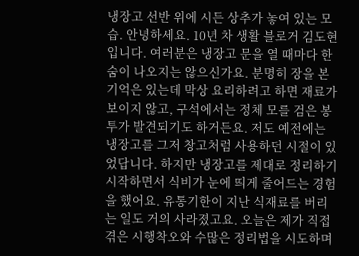냉장고 선반 위에 시든 상추가 놓여 있는 모습. 안녕하세요. 10년 차 생활 블로거 김도현입니다. 여러분은 냉장고 문을 열 때마다 한숨이 나오지는 않으신가요. 분명히 장을 본 기억은 있는데 막상 요리하려고 하면 재료가 보이지 않고, 구석에서는 정체 모를 검은 봉투가 발견되기도 하거든요. 저도 예전에는 냉장고를 그저 창고처럼 사용하던 시절이 있었답니다. 하지만 냉장고를 제대로 정리하기 시작하면서 식비가 눈에 띄게 줄어드는 경험을 했어요. 유통기한이 지난 식재료를 버리는 일도 거의 사라졌고요. 오늘은 제가 직접 겪은 시행착오와 수많은 정리법을 시도하며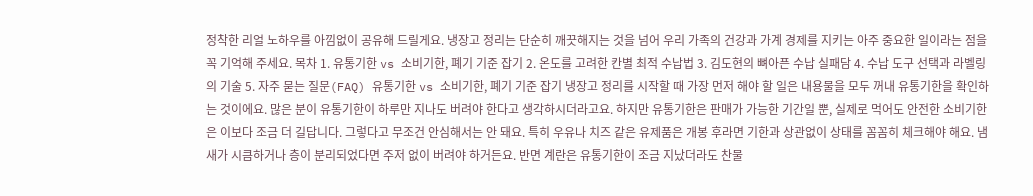정착한 리얼 노하우를 아낌없이 공유해 드릴게요. 냉장고 정리는 단순히 깨끗해지는 것을 넘어 우리 가족의 건강과 가계 경제를 지키는 아주 중요한 일이라는 점을 꼭 기억해 주세요. 목차 1. 유통기한 vs 소비기한, 폐기 기준 잡기 2. 온도를 고려한 칸별 최적 수납법 3. 김도현의 뼈아픈 수납 실패담 4. 수납 도구 선택과 라벨링의 기술 5. 자주 묻는 질문(FAQ) 유통기한 vs 소비기한, 폐기 기준 잡기 냉장고 정리를 시작할 때 가장 먼저 해야 할 일은 내용물을 모두 꺼내 유통기한을 확인하는 것이에요. 많은 분이 유통기한이 하루만 지나도 버려야 한다고 생각하시더라고요. 하지만 유통기한은 판매가 가능한 기간일 뿐, 실제로 먹어도 안전한 소비기한 은 이보다 조금 더 길답니다. 그렇다고 무조건 안심해서는 안 돼요. 특히 우유나 치즈 같은 유제품은 개봉 후라면 기한과 상관없이 상태를 꼼꼼히 체크해야 해요. 냄새가 시큼하거나 층이 분리되었다면 주저 없이 버려야 하거든요. 반면 계란은 유통기한이 조금 지났더라도 찬물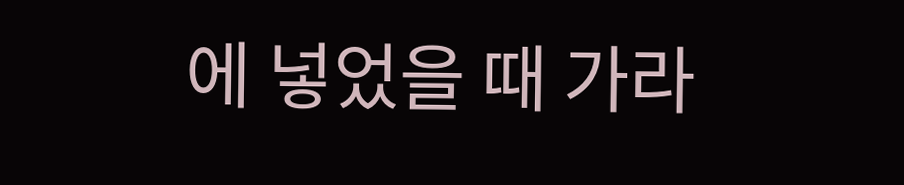에 넣었을 때 가라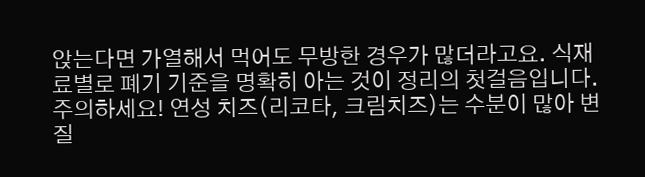앉는다면 가열해서 먹어도 무방한 경우가 많더라고요. 식재료별로 폐기 기준을 명확히 아는 것이 정리의 첫걸음입니다. 주의하세요! 연성 치즈(리코타, 크림치즈)는 수분이 많아 변질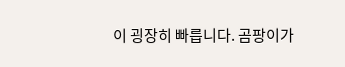이 굉장히 빠릅니다. 곰팡이가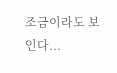조금이라도 보인다...